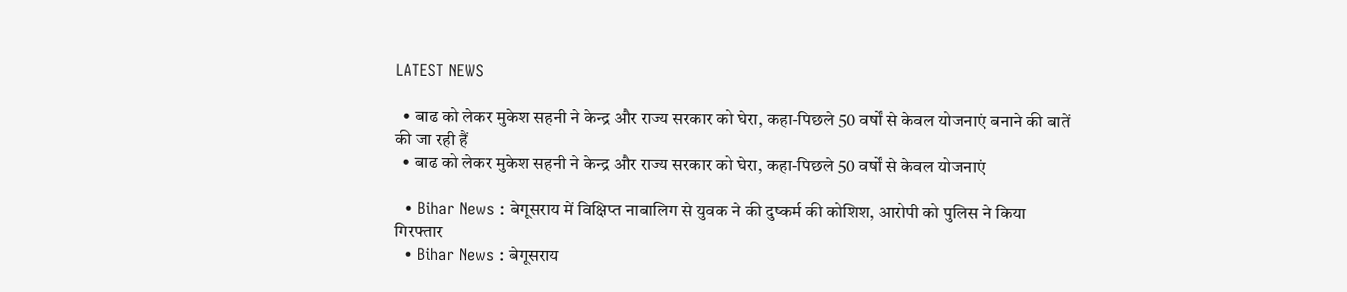LATEST NEWS

  • बाढ को लेकर मुकेश सहनी ने केन्द्र और राज्य सरकार को घेरा, कहा-पिछले 50 वर्षों से केवल योजनाएं बनाने की बातें की जा रही हैं
  • बाढ को लेकर मुकेश सहनी ने केन्द्र और राज्य सरकार को घेरा, कहा-पिछले 50 वर्षों से केवल योजनाएं

  • Bihar News : बेगूसराय में विक्षिप्त नाबालिग से युवक ने की दुष्कर्म की कोशिश, आरोपी को पुलिस ने किया गिरफ्तार
  • Bihar News : बेगूसराय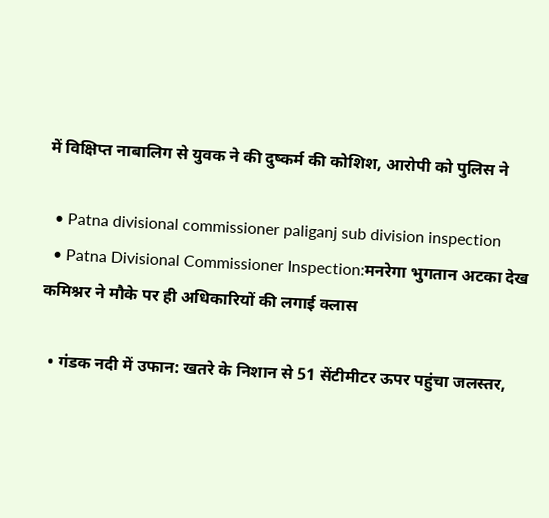में विक्षिप्त नाबालिग से युवक ने की दुष्कर्म की कोशिश, आरोपी को पुलिस ने

  • Patna divisional commissioner paliganj sub division inspection
  • Patna Divisional Commissioner Inspection:मनरेगा भुगतान अटका देख कमिश्नर ने मौके पर ही अधिकारियों की लगाई क्लास

  • गंडक नदी में उफान: खतरे के निशान से 51 सेंटीमीटर ऊपर पहुंचा जलस्तर,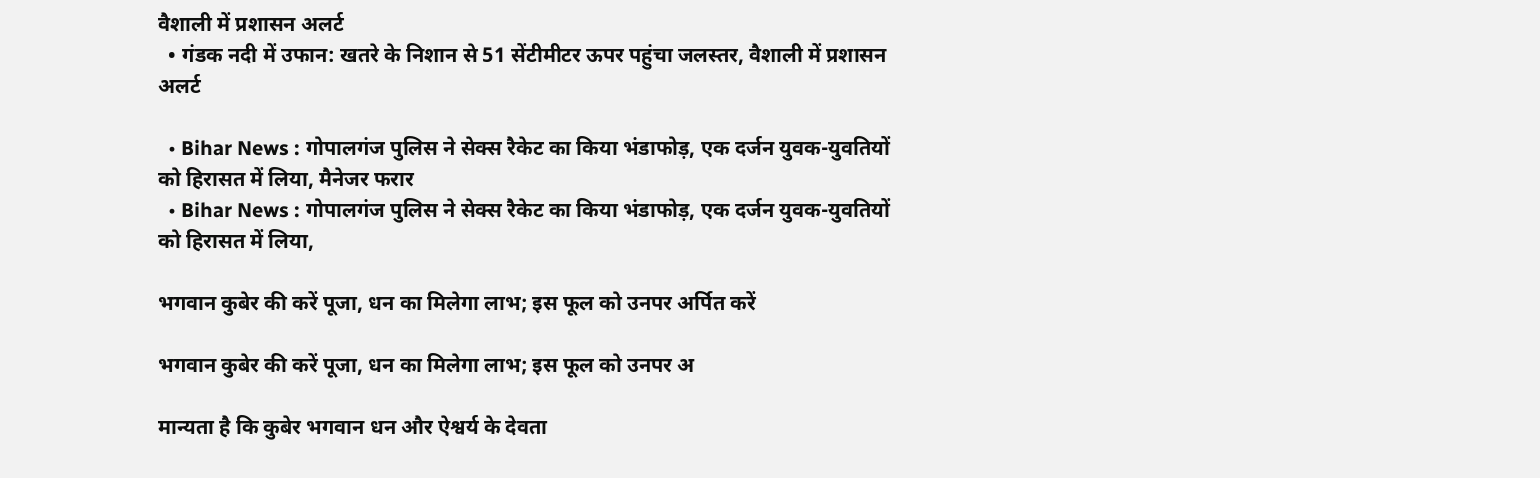वैशाली में प्रशासन अलर्ट
  • गंडक नदी में उफान: खतरे के निशान से 51 सेंटीमीटर ऊपर पहुंचा जलस्तर, वैशाली में प्रशासन अलर्ट

  • Bihar News : गोपालगंज पुलिस ने सेक्स रैकेट का किया भंडाफोड़, एक दर्जन युवक-युवतियों को हिरासत में लिया, मैनेजर फरार
  • Bihar News : गोपालगंज पुलिस ने सेक्स रैकेट का किया भंडाफोड़, एक दर्जन युवक-युवतियों को हिरासत में लिया,

भगवान कुबेर की करें पूजा, धन का मिलेगा लाभ; इस फूल को उनपर अर्पित करें

भगवान कुबेर की करें पूजा, धन का मिलेगा लाभ; इस फूल को उनपर अ

मान्यता है कि कुबेर भगवान धन और ऐश्वर्य के देवता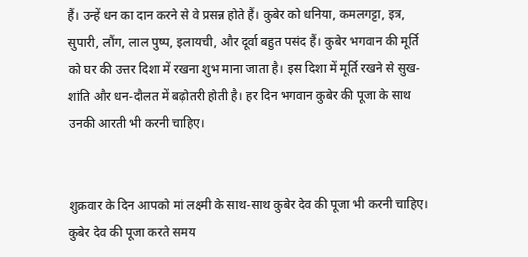हैं। उन्हें धन का दान करने से वे प्रसन्न होते हैं। कुबेर को धनिया, कमलगट्टा, इत्र, सुपारी, लौंग, लाल पुष्प, इलायची, और दूर्वा बहुत पसंद हैं। कुबेर भगवान की मूर्ति को घर की उत्तर दिशा में रखना शुभ माना जाता है। इस दिशा में मूर्ति रखने से सुख-शांति और धन-दौलत में बढ़ोतरी होती है। हर दिन भगवान कुबेर की पूजा के साथ उनकी आरती भी करनी चाहिए।


शुक्रवार के दिन आपको मां लक्ष्मी के साथ-साथ कुबेर देव की पूजा भी करनी चाहिए। कुबेर देव की पूजा करते समय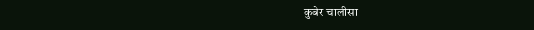कुबेर चालीसा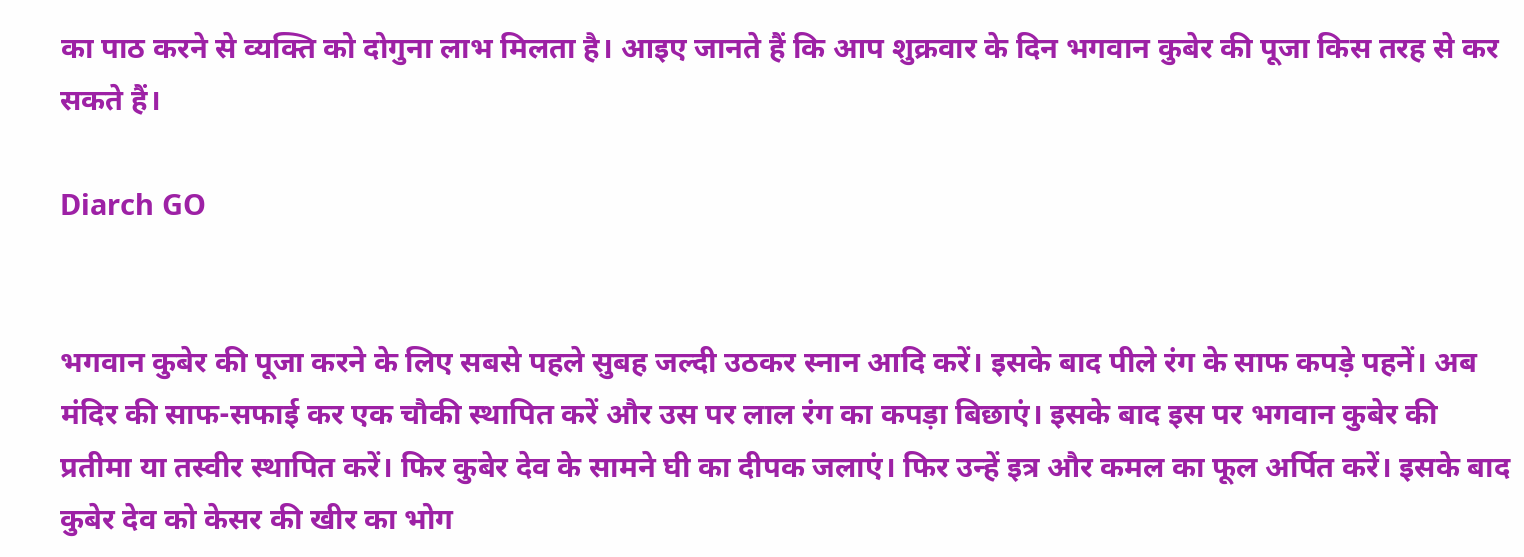का पाठ करने से व्यक्ति को दोगुना लाभ मिलता है। आइए जानते हैं कि आप शुक्रवार के दिन भगवान कुबेर की पूजा किस तरह से कर सकते हैं।

Diarch GO


भगवान कुबेर की पूजा करने के लिए सबसे पहले सुबह जल्दी उठकर स्नान आदि करें। इसके बाद पीले रंग के साफ कपड़े पहनें। अब मंदिर की साफ-सफाई कर एक चौकी स्थापित करें और उस पर लाल रंग का कपड़ा बिछाएं। इसके बाद इस पर भगवान कुबेर की प्रतीमा या तस्वीर स्थापित करें। फिर कुबेर देव के सामने घी का दीपक जलाएं। फिर उन्हें इत्र और कमल का फूल अर्पित करें। इसके बाद कुबेर देव को केसर की खीर का भोग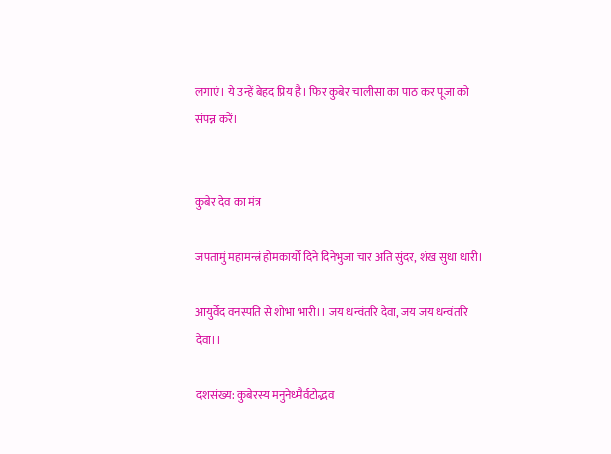लगाएं। ये उन्हें बेहद प्रिय है। फिर कुबेर चालीसा का पाठ कर पूजा को संपन्न करें।


कुबेर देव का मंत्र

जपतामुं महामन्त्रं होमकार्यो दिने दिनेभुजा चार अति सुंदर, शंख सुधा धारी।

आयुर्वेद वनस्पति से शोभा भारी।। जय धन्वंतरि देवा, जय जय धन्वंतरि देवा।।

दशसंख्य: कुबेरस्य मनुनेध्मैर्वटोद्भव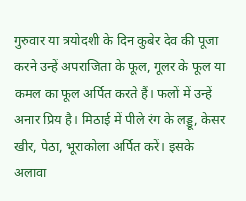गुरुवार या त्रयोदशी के दिन कुबेर देव की पूजा करने उन्हें अपराजिता के फूल, गूलर के फूल या कमल का फूल अर्पित करते हैं। फलों में उन्हें अनार प्रिय है। मिठाई में पीले रंग के लड्डू, केसर खीर, पेठा, भूराकोला अर्पित करें। इसके अलावा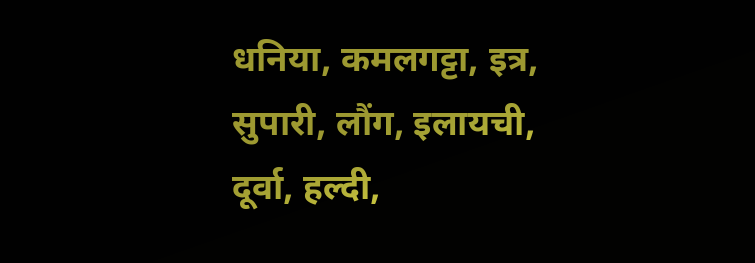धनिया, कमलगट्टा, इत्र, सुपारी, लौंग, इलायची, दूर्वा, हल्दी,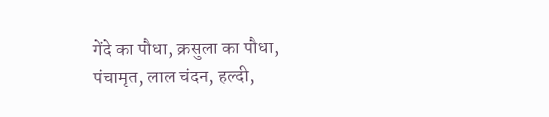गेंदे का पौधा, क्रसुला का पौधा, पंचामृत, लाल चंदन, हल्दी,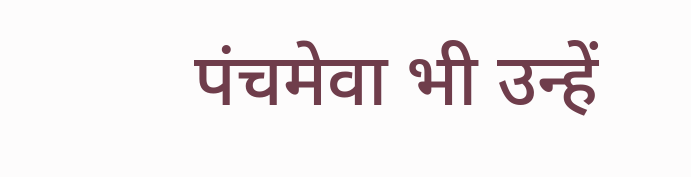पंचमेवा भी उन्हें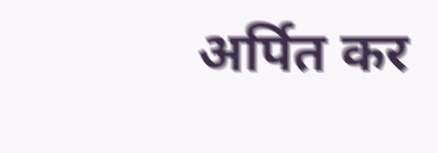अर्पित कर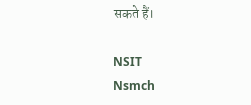सकते हैं।

NSIT
Nsmch